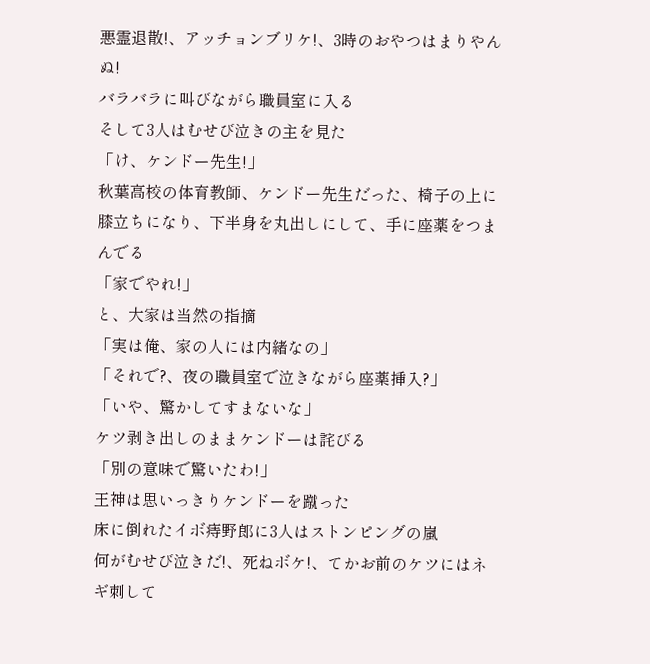悪霊退散!、アッチョンブリケ!、3時のおやつはまりやんぬ!
バラバラに叫びながら職員室に入る
そして3人はむせび泣きの主を見た
「け、ケンドー先生!」
秋葉高校の体育教師、ケンドー先生だった、椅子の上に膝立ちになり、下半身を丸出しにして、手に座薬をつまんでる
「家でやれ!」
と、大家は当然の指摘
「実は俺、家の人には内緒なの」
「それで?、夜の職員室で泣きながら座薬挿入?」
「いや、驚かしてすまないな」
ケツ剥き出しのままケンドーは詫びる
「別の意味で驚いたわ!」
王神は思いっきりケンドーを蹴った
床に倒れたイボ痔野郎に3人はストンピングの嵐
何がむせび泣きだ!、死ねボケ!、てかお前のケツにはネギ刺して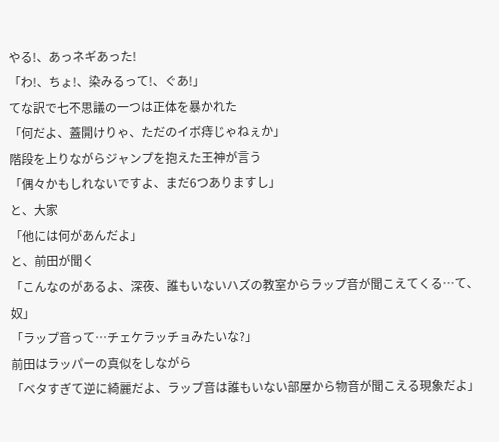やる!、あっネギあった!
「わ!、ちょ!、染みるって!、ぐあ!」
てな訳で七不思議の一つは正体を暴かれた
「何だよ、蓋開けりゃ、ただのイボ痔じゃねぇか」
階段を上りながらジャンプを抱えた王神が言う
「偶々かもしれないですよ、まだ6つありますし」
と、大家
「他には何があんだよ」
と、前田が聞く
「こんなのがあるよ、深夜、誰もいないハズの教室からラップ音が聞こえてくる…て、奴」
「ラップ音って…チェケラッチョみたいな?」
前田はラッパーの真似をしながら
「ベタすぎて逆に綺麗だよ、ラップ音は誰もいない部屋から物音が聞こえる現象だよ」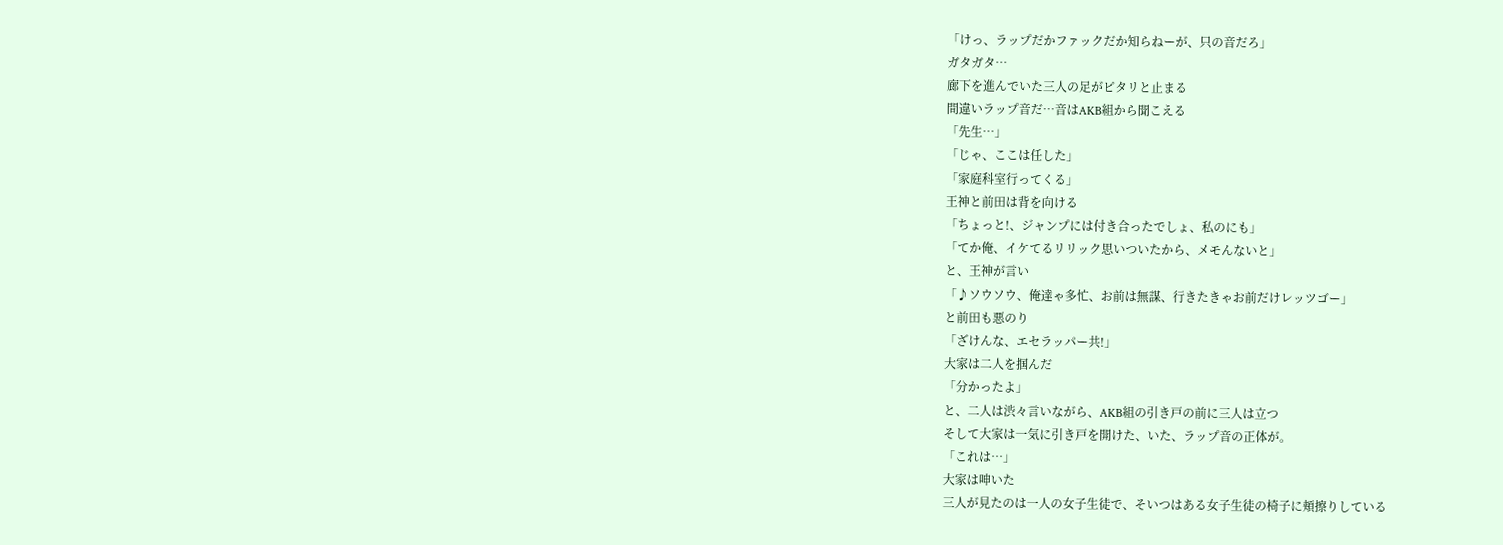「けっ、ラップだかファックだか知らねーが、只の音だろ」
ガタガタ…
廊下を進んでいた三人の足がピタリと止まる
間違いラップ音だ…音はAKB組から聞こえる
「先生…」
「じゃ、ここは任した」
「家庭科室行ってくる」
王神と前田は背を向ける
「ちょっと!、ジャンプには付き合ったでしょ、私のにも」
「てか俺、イケてるリリック思いついたから、メモんないと」
と、王神が言い
「♪ソウソウ、俺達ゃ多忙、お前は無謀、行きたきゃお前だけレッツゴー」
と前田も悪のり
「ざけんな、エセラッパー共!」
大家は二人を掴んだ
「分かったよ」
と、二人は渋々言いながら、AKB組の引き戸の前に三人は立つ
そして大家は一気に引き戸を開けた、いた、ラップ音の正体が。
「これは…」
大家は呻いた
三人が見たのは一人の女子生徒で、そいつはある女子生徒の椅子に頬擦りしている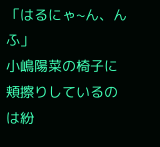「はるにゃ~ん、んふ」
小嶋陽菜の椅子に頬擦りしているのは紛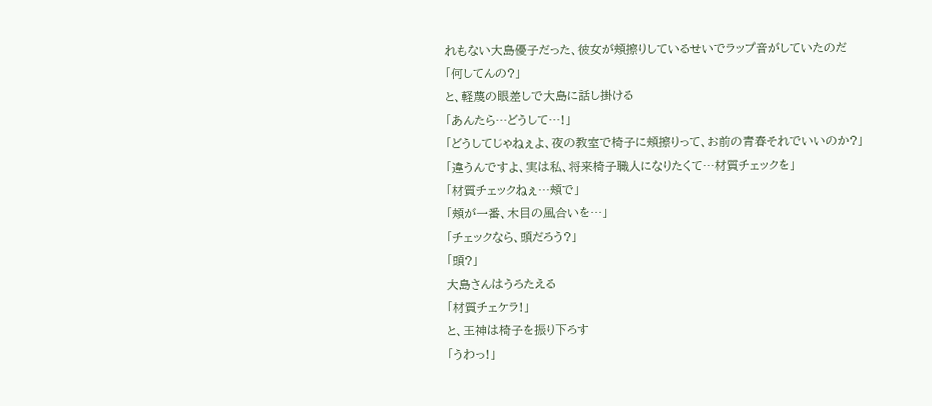れもない大島優子だった、彼女が頬擦りしているせいでラップ音がしていたのだ
「何してんの?」
と、軽蔑の眼差しで大島に話し掛ける
「あんたら…どうして…!」
「どうしてじゃねぇよ、夜の教室で椅子に頬擦りって、お前の青春それでいいのか?」
「違うんですよ、実は私、将来椅子職人になりたくて…材質チェックを」
「材質チェックねぇ…頬で」
「頬が一番、木目の風合いを…」
「チェックなら、頭だろう?」
「頭?」
大島さんはうろたえる
「材質チェケラ!」
と、王神は椅子を振り下ろす
「うわっ!」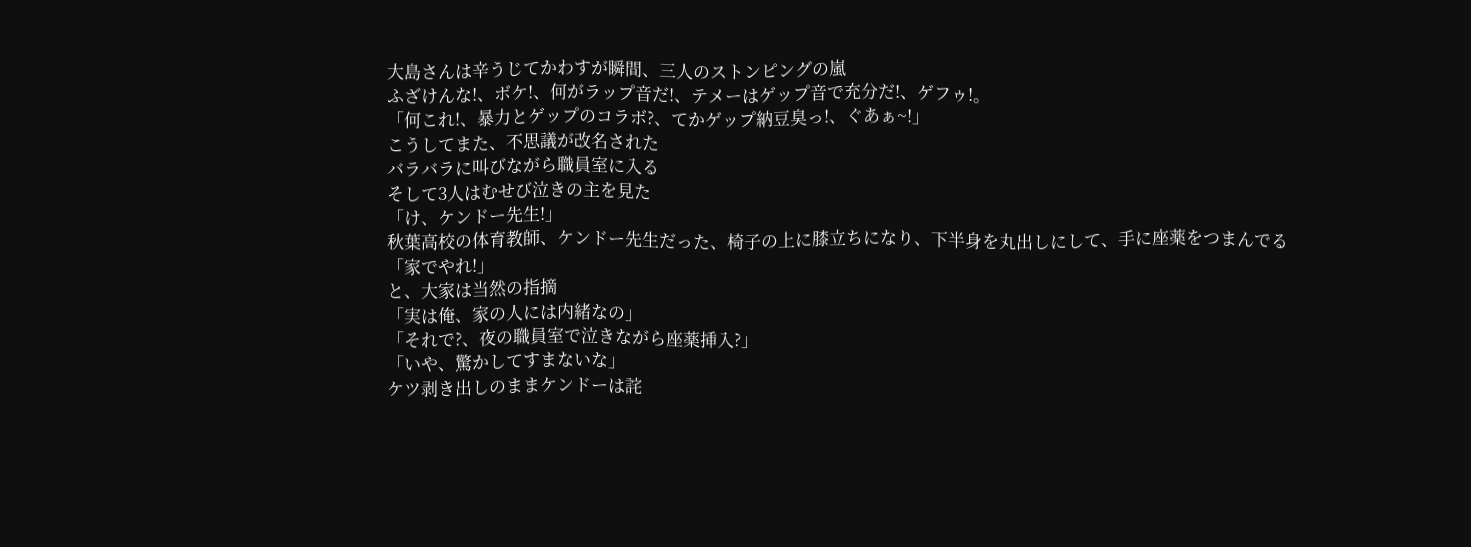大島さんは辛うじてかわすが瞬間、三人のストンピングの嵐
ふざけんな!、ボケ!、何がラップ音だ!、テメーはゲップ音で充分だ!、ゲフゥ!。
「何これ!、暴力とゲップのコラボ?、てかゲップ納豆臭っ!、ぐあぁ~!」
こうしてまた、不思議が改名された
バラバラに叫びながら職員室に入る
そして3人はむせび泣きの主を見た
「け、ケンドー先生!」
秋葉高校の体育教師、ケンドー先生だった、椅子の上に膝立ちになり、下半身を丸出しにして、手に座薬をつまんでる
「家でやれ!」
と、大家は当然の指摘
「実は俺、家の人には内緒なの」
「それで?、夜の職員室で泣きながら座薬挿入?」
「いや、驚かしてすまないな」
ケツ剥き出しのままケンドーは詫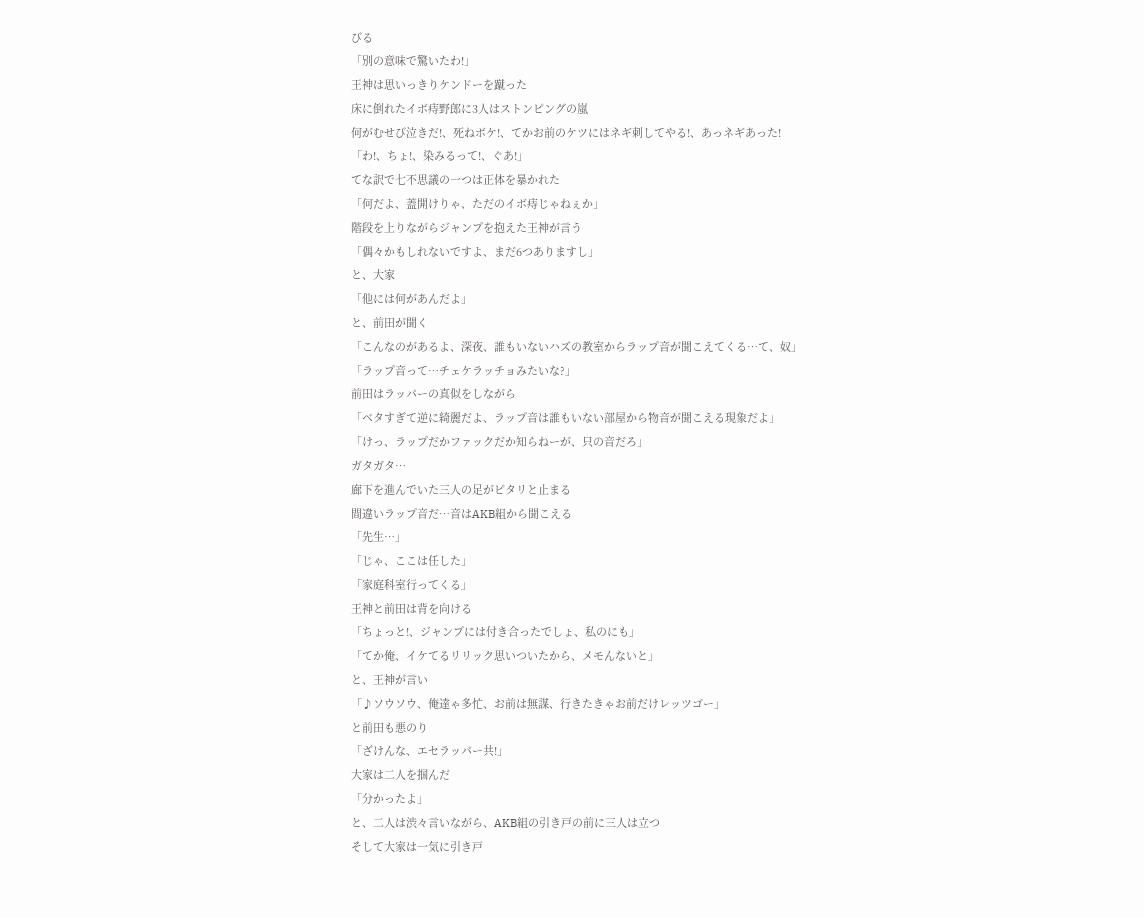びる
「別の意味で驚いたわ!」
王神は思いっきりケンドーを蹴った
床に倒れたイボ痔野郎に3人はストンピングの嵐
何がむせび泣きだ!、死ねボケ!、てかお前のケツにはネギ刺してやる!、あっネギあった!
「わ!、ちょ!、染みるって!、ぐあ!」
てな訳で七不思議の一つは正体を暴かれた
「何だよ、蓋開けりゃ、ただのイボ痔じゃねぇか」
階段を上りながらジャンプを抱えた王神が言う
「偶々かもしれないですよ、まだ6つありますし」
と、大家
「他には何があんだよ」
と、前田が聞く
「こんなのがあるよ、深夜、誰もいないハズの教室からラップ音が聞こえてくる…て、奴」
「ラップ音って…チェケラッチョみたいな?」
前田はラッパーの真似をしながら
「ベタすぎて逆に綺麗だよ、ラップ音は誰もいない部屋から物音が聞こえる現象だよ」
「けっ、ラップだかファックだか知らねーが、只の音だろ」
ガタガタ…
廊下を進んでいた三人の足がピタリと止まる
間違いラップ音だ…音はAKB組から聞こえる
「先生…」
「じゃ、ここは任した」
「家庭科室行ってくる」
王神と前田は背を向ける
「ちょっと!、ジャンプには付き合ったでしょ、私のにも」
「てか俺、イケてるリリック思いついたから、メモんないと」
と、王神が言い
「♪ソウソウ、俺達ゃ多忙、お前は無謀、行きたきゃお前だけレッツゴー」
と前田も悪のり
「ざけんな、エセラッパー共!」
大家は二人を掴んだ
「分かったよ」
と、二人は渋々言いながら、AKB組の引き戸の前に三人は立つ
そして大家は一気に引き戸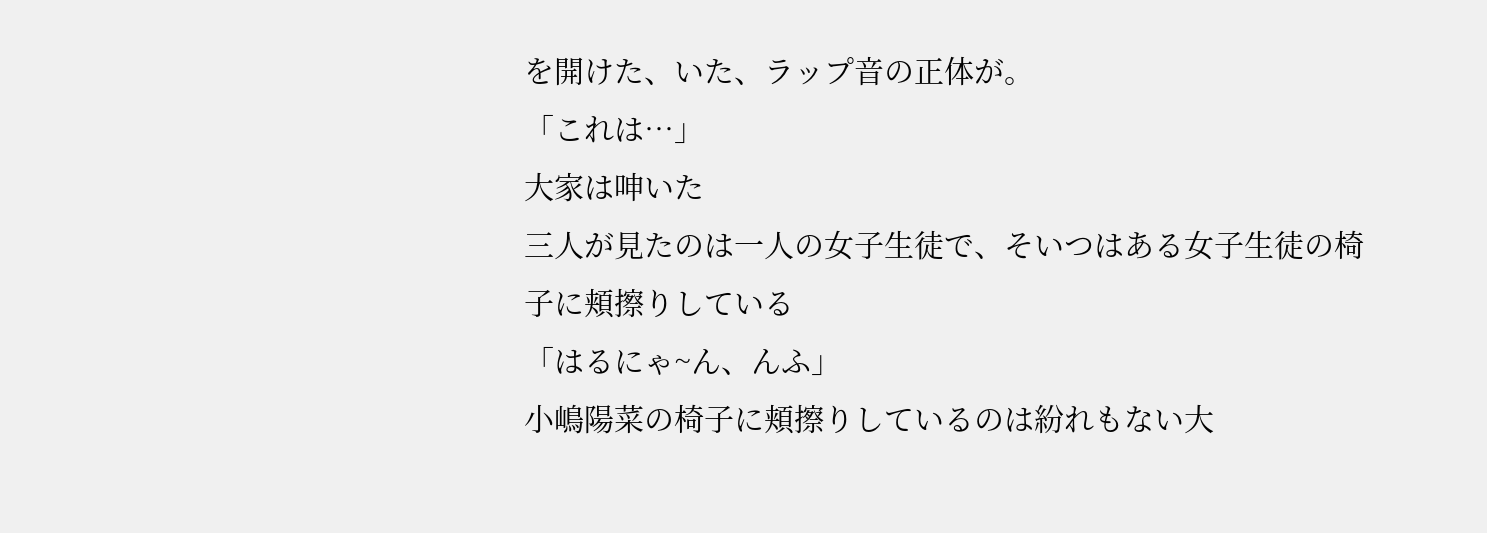を開けた、いた、ラップ音の正体が。
「これは…」
大家は呻いた
三人が見たのは一人の女子生徒で、そいつはある女子生徒の椅子に頬擦りしている
「はるにゃ~ん、んふ」
小嶋陽菜の椅子に頬擦りしているのは紛れもない大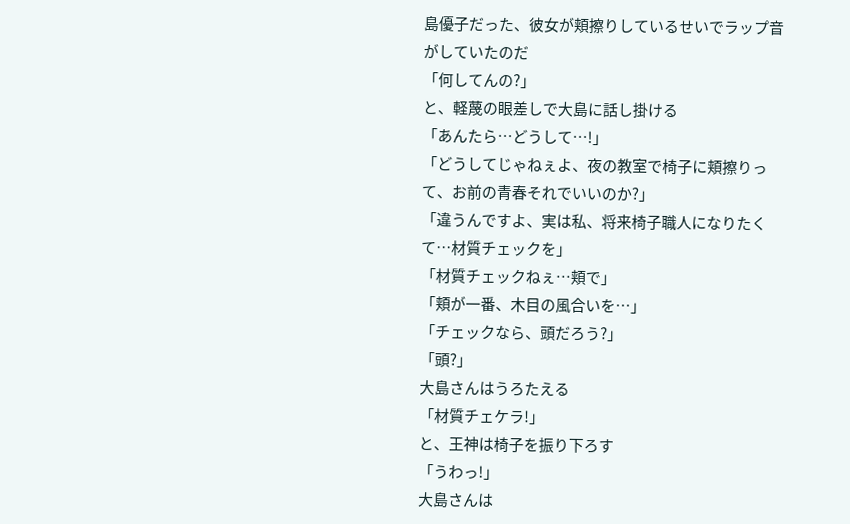島優子だった、彼女が頬擦りしているせいでラップ音がしていたのだ
「何してんの?」
と、軽蔑の眼差しで大島に話し掛ける
「あんたら…どうして…!」
「どうしてじゃねぇよ、夜の教室で椅子に頬擦りって、お前の青春それでいいのか?」
「違うんですよ、実は私、将来椅子職人になりたくて…材質チェックを」
「材質チェックねぇ…頬で」
「頬が一番、木目の風合いを…」
「チェックなら、頭だろう?」
「頭?」
大島さんはうろたえる
「材質チェケラ!」
と、王神は椅子を振り下ろす
「うわっ!」
大島さんは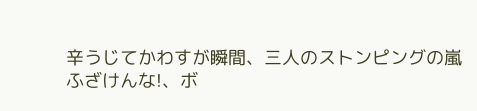辛うじてかわすが瞬間、三人のストンピングの嵐
ふざけんな!、ボ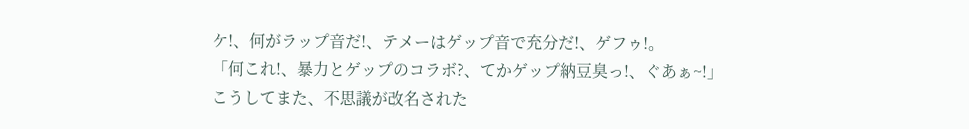ケ!、何がラップ音だ!、テメーはゲップ音で充分だ!、ゲフゥ!。
「何これ!、暴力とゲップのコラボ?、てかゲップ納豆臭っ!、ぐあぁ~!」
こうしてまた、不思議が改名された